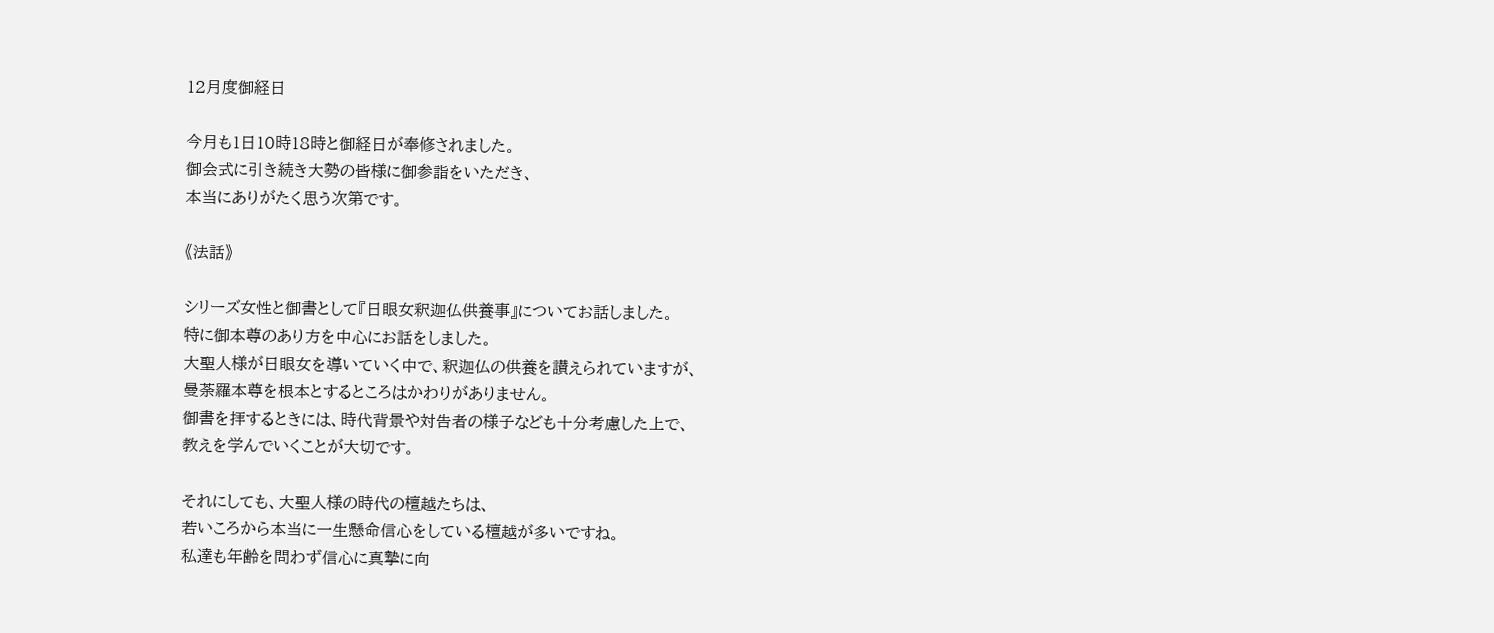12月度御経日

今月も1日10時18時と御経日が奉修されました。
御会式に引き続き大勢の皆様に御参詣をいただき、
本当にありがたく思う次第です。

《法話》

シリーズ女性と御書として『日眼女釈迦仏供養事』についてお話しました。
特に御本尊のあり方を中心にお話をしました。
大聖人様が日眼女を導いていく中で、釈迦仏の供養を讃えられていますが、
曼荼羅本尊を根本とするところはかわりがありません。
御書を拝するときには、時代背景や対告者の様子なども十分考慮した上で、
教えを学んでいくことが大切です。

それにしても、大聖人様の時代の檀越たちは、
若いころから本当に一生懸命信心をしている檀越が多いですね。
私達も年齢を問わず信心に真摯に向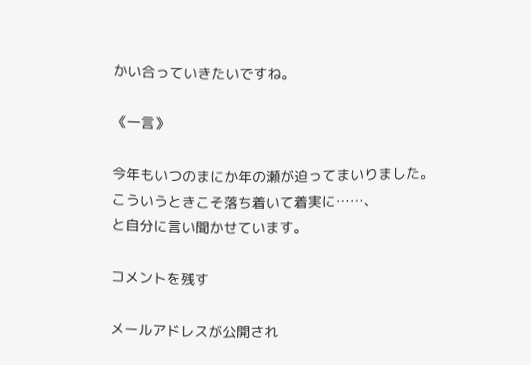かい合っていきたいですね。

《一言》

今年もいつのまにか年の瀬が迫ってまいりました。
こういうときこそ落ち着いて着実に……、
と自分に言い聞かせています。

コメントを残す

メールアドレスが公開され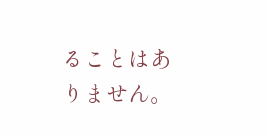ることはありません。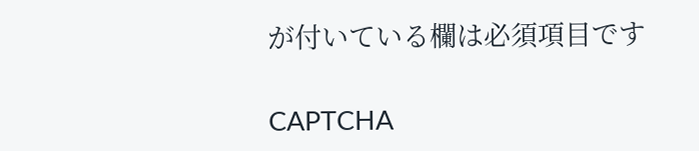が付いている欄は必須項目です

CAPTCHA